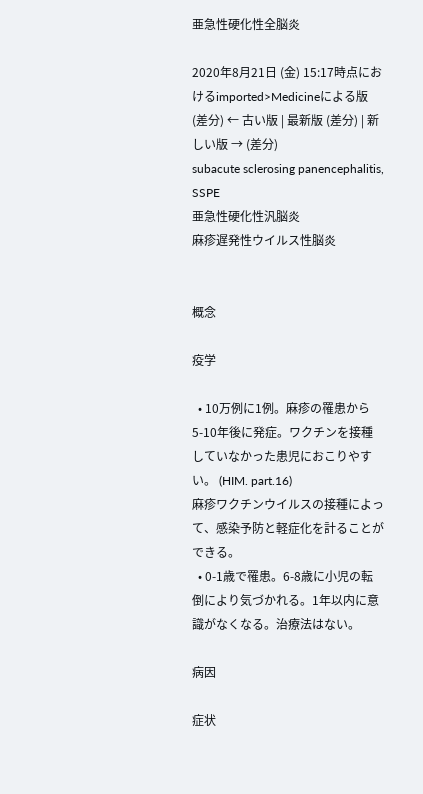亜急性硬化性全脳炎

2020年8月21日 (金) 15:17時点におけるimported>Medicineによる版
(差分) ← 古い版 | 最新版 (差分) | 新しい版 → (差分)
subacute sclerosing panencephalitis, SSPE
亜急性硬化性汎脳炎
麻疹遅発性ウイルス性脳炎


概念

疫学

  • 10万例に1例。麻疹の罹患から5-10年後に発症。ワクチンを接種していなかった患児におこりやすい。 (HIM. part.16)
麻疹ワクチンウイルスの接種によって、感染予防と軽症化を計ることができる。
  • 0-1歳で罹患。6-8歳に小児の転倒により気づかれる。1年以内に意識がなくなる。治療法はない。

病因

症状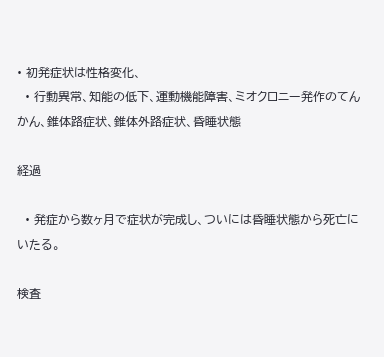• 初発症状は性格変化、
  • 行動異常、知能の低下、運動機能障害、ミオクロニー発作のてんかん、錐体路症状、錐体外路症状、昏睡状態

経過

  • 発症から数ヶ月で症状が完成し、ついには昏睡状態から死亡にいたる。

検査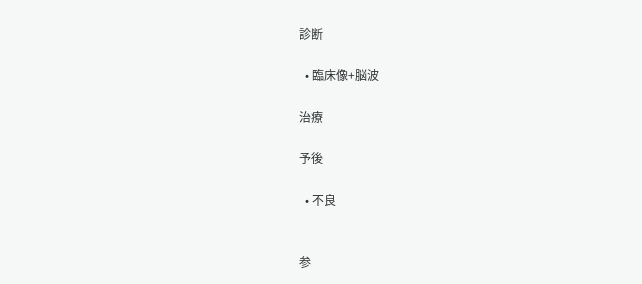診断

  • 臨床像+脳波

治療

予後

  • 不良


参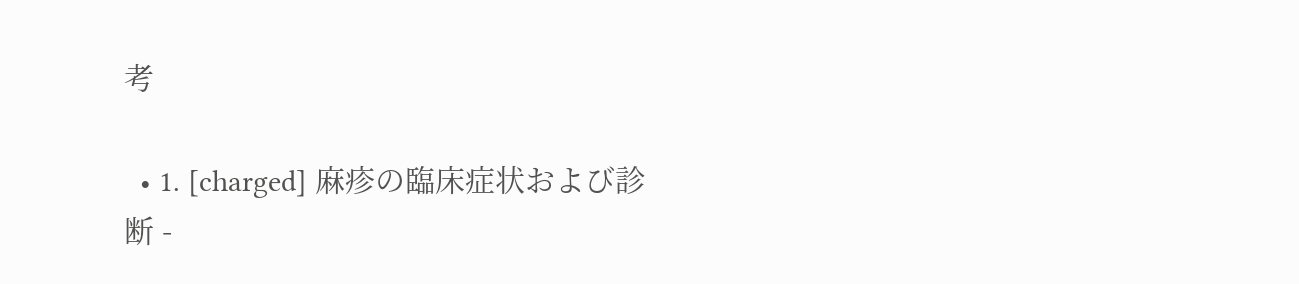考

  • 1. [charged] 麻疹の臨床症状および診断 -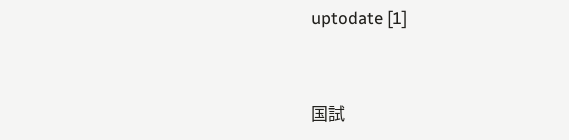uptodate [1]


国試